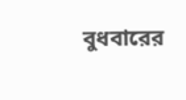বুধবারের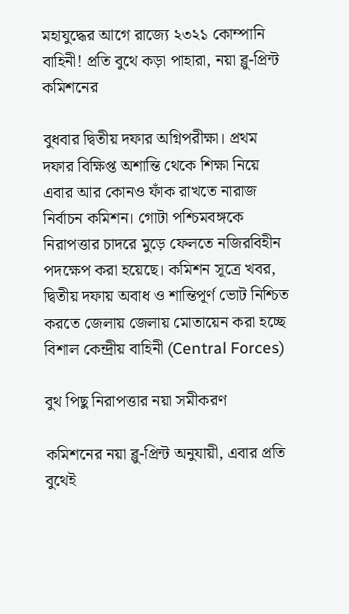মহাযুদ্ধের আগে রাজ্যে ২৩২১ কোম্পানি বাহিনী! প্রতি বুথে কড়া পাহারা, নয়া ব্লু-প্রিন্ট কমিশনের

বুধবার দ্বিতীয় দফার অগ্নিপরীক্ষা। প্রথম দফার বিক্ষিপ্ত অশান্তি থেকে শিক্ষা নিয়ে এবার আর কোনও ফাঁক রাখতে নারাজ নির্বাচন কমিশন। গোটা পশ্চিমবঙ্গকে নিরাপত্তার চাদরে মুড়ে ফেলতে নজিরবিহীন পদক্ষেপ করা হয়েছে। কমিশন সূত্রে খবর, দ্বিতীয় দফায় অবাধ ও শান্তিপূর্ণ ভোট নিশ্চিত করতে জেলায় জেলায় মোতায়েন করা হচ্ছে বিশাল কেন্দ্রীয় বাহিনী (Central Forces)

বুথ পিছু নিরাপত্তার নয়া সমীকরণ

কমিশনের নয়া ব্লু-প্রিন্ট অনুযায়ী, এবার প্রতি বুথেই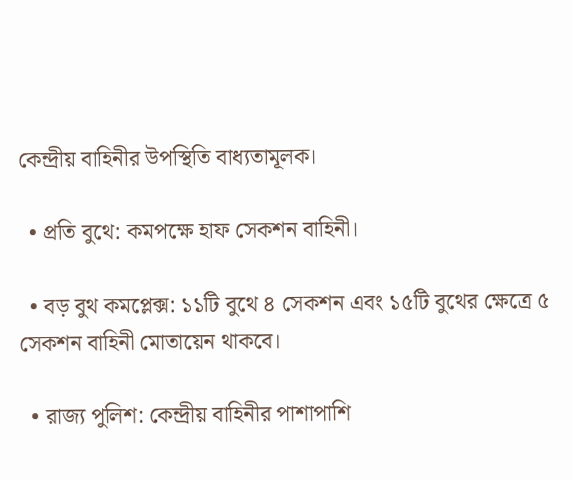কেন্দ্রীয় বাহিনীর উপস্থিতি বাধ্যতামূলক।

  • প্রতি বুথে: কমপক্ষে হাফ সেকশন বাহিনী।

  • বড় বুথ কমপ্লেক্স: ১১টি বুথে ৪ সেকশন এবং ১৫টি বুথের ক্ষেত্রে ৫ সেকশন বাহিনী মোতায়েন থাকবে।

  • রাজ্য পুলিশ: কেন্দ্রীয় বাহিনীর পাশাপাশি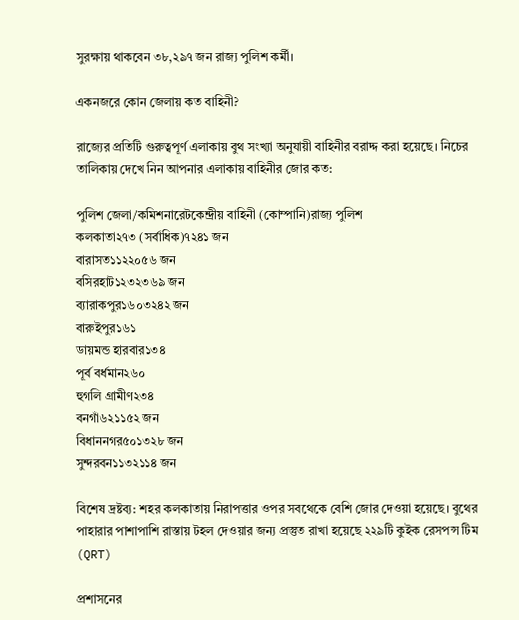সুরক্ষায় থাকবেন ৩৮,২৯৭ জন রাজ্য পুলিশ কর্মী।

একনজরে কোন জেলায় কত বাহিনী?

রাজ্যের প্রতিটি গুরুত্বপূর্ণ এলাকায় বুথ সংখ্যা অনুযায়ী বাহিনীর বরাদ্দ করা হয়েছে। নিচের তালিকায় দেখে নিন আপনার এলাকায় বাহিনীর জোর কত:

পুলিশ জেলা/কমিশনারেটকেন্দ্রীয় বাহিনী (কোম্পানি)রাজ্য পুলিশ
কলকাতা২৭৩ (সর্বাধিক)৭২৪১ জন
বারাসত১১২২০৫৬ জন
বসিরহাট১২৩২৩৬৯ জন
ব্যারাকপুর১৬০৩২৪২ জন
বারুইপুর১৬১
ডায়মন্ড হারবার১৩৪
পূর্ব বর্ধমান২৬০
হুগলি গ্রামীণ২৩৪
বনগাঁ৬২১১৫২ জন
বিধাননগর৫০১৩২৮ জন
সুন্দরবন১১৩২১১৪ জন

বিশেষ দ্রষ্টব্য: শহর কলকাতায় নিরাপত্তার ওপর সবথেকে বেশি জোর দেওয়া হয়েছে। বুথের পাহারার পাশাপাশি রাস্তায় টহল দেওয়ার জন্য প্রস্তুত রাখা হয়েছে ২২৯টি কুইক রেসপন্স টিম (QRT)

প্রশাসনের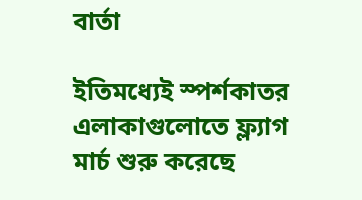বার্তা

ইতিমধ্যেই স্পর্শকাতর এলাকাগুলোতে ফ্ল্যাগ মার্চ শুরু করেছে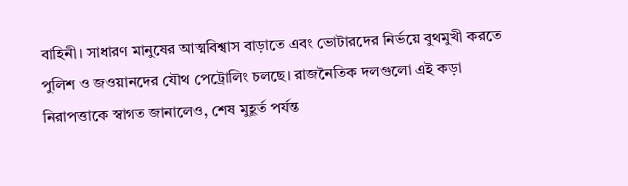বাহিনী। সাধারণ মানুষের আত্মবিশ্বাস বাড়াতে এবং ভোটারদের নির্ভয়ে বুথমুখী করতে পুলিশ ও জওয়ানদের যৌথ পেট্রোলিং চলছে। রাজনৈতিক দলগুলো এই কড়া নিরাপত্তাকে স্বাগত জানালেও, শেষ মুহূর্ত পর্যন্ত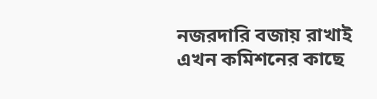নজরদারি বজায় রাখাই এখন কমিশনের কাছে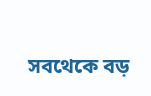সবথেকে বড়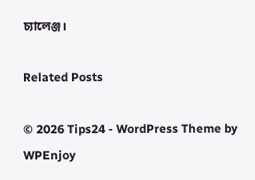চ্যালেঞ্জ।

Related Posts

© 2026 Tips24 - WordPress Theme by WPEnjoy